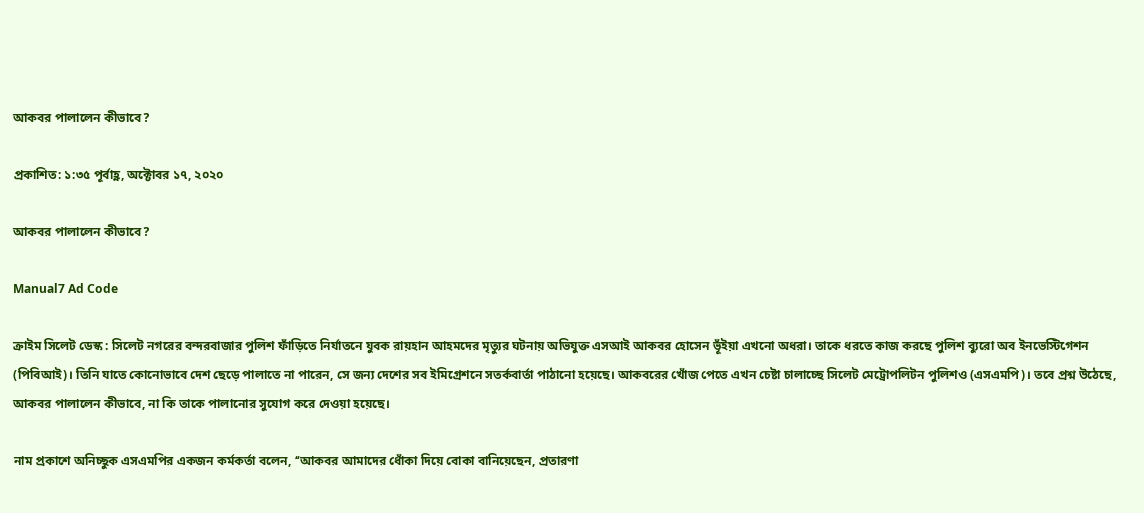আকবর পালালেন কীভাবে?

প্রকাশিত: ১:৩৫ পূর্বাহ্ণ, অক্টোবর ১৭, ২০২০

আকবর পালালেন কীভাবে?

Manual7 Ad Code

ক্রাইম সিলেট ডেস্ক : সিলেট নগরের বন্দরবাজার পুলিশ ফাঁড়িতে নির্যাতনে যুবক রায়হান আহমদের মৃত্যুর ঘটনায় অভিযুক্ত এসআই আকবর হোসেন ভূঁইয়া এখনো অধরা। তাকে ধরতে কাজ করছে পুলিশ ব্যুরো অব ইনভেস্টিগেশন (পিবিআই)। তিনি যাতে কোনোভাবে দেশ ছেড়ে পালাতে না পারেন, সে জন্য দেশের সব ইমিগ্রেশনে সতর্কবার্তা পাঠানো হয়েছে। আকবরের খোঁজ পেতে এখন চেষ্টা চালাচ্ছে সিলেট মেট্রোপলিটন পুলিশও (এসএমপি)। তবে প্রশ্ন উঠেছে, আকবর পালালেন কীভাবে, না কি তাকে পালানোর সুযোগ করে দেওয়া হয়েছে।

নাম প্রকাশে অনিচ্ছুক এসএমপির একজন কর্মকর্তা বলেন, ‘‘আকবর আমাদের ধোঁকা দিয়ে বোকা বানিয়েছেন, প্রতারণা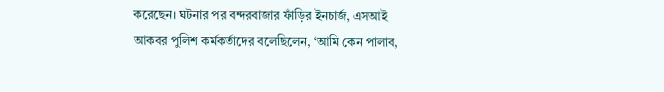করেছেন। ঘটনার পর বন্দরবাজার ফাঁড়ির ইনচার্জ, এসআই আকবর পুলিশ কর্মকর্তাদের বলেছিলেন, ‘আমি কেন পালাব,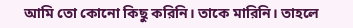আমি তো কোনো কিছু করিনি। তাকে মারিনি। তাহলে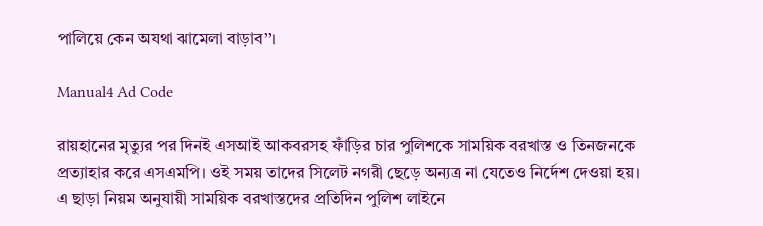পালিয়ে কেন অযথা ঝামেলা বাড়াব’’।

Manual4 Ad Code

রায়হানের মৃত্যুর পর দিনই এসআই আকবরসহ ফাঁড়ির চার পুলিশকে সাময়িক বরখাস্ত ও তিনজনকে প্রত্যাহার করে এসএমপি। ওই সময় তাদের সিলেট নগরী ছেড়ে অন্যত্র না যেতেও নির্দেশ দেওয়া হয়। এ ছাড়া নিয়ম অনুযায়ী সাময়িক বরখাস্তদের প্রতিদিন পুলিশ লাইনে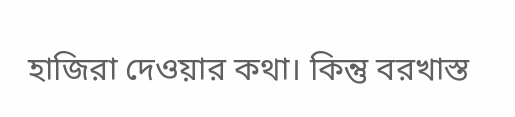হাজিরা দেওয়ার কথা। কিন্তু বরখাস্ত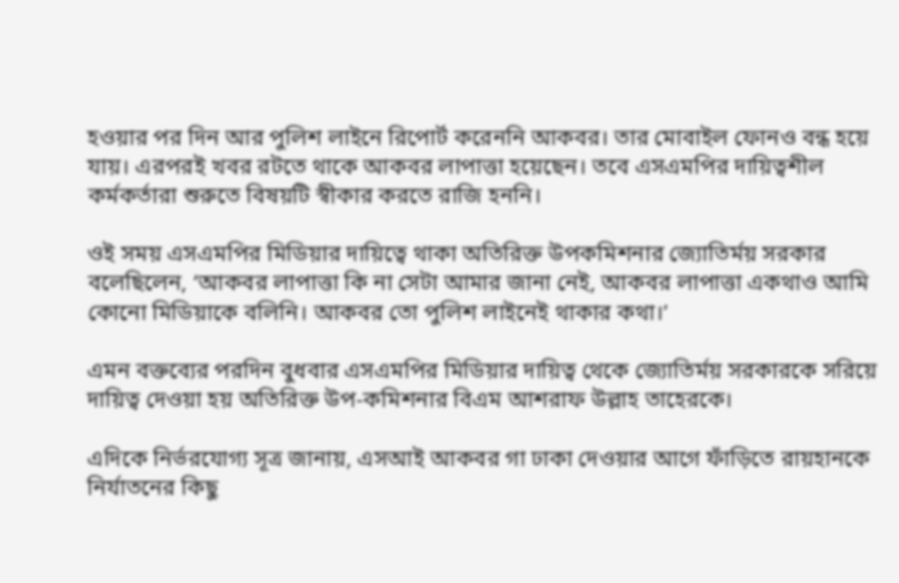হওয়ার পর দিন আর পুলিশ লাইনে রিপোর্ট করেননি আকবর। তার মোবাইল ফোনও বন্ধ হয়ে যায়। এরপরই খবর রটতে থাকে আকবর লাপাত্তা হয়েছেন। তবে এসএমপির দায়িত্বশীল কর্মকর্তারা শুরুতে বিষয়টি স্বীকার করতে রাজি হননি।

ওই সময় এসএমপির মিডিয়ার দায়িত্বে থাকা অতিরিক্ত উপকমিশনার জ্যোতির্ময় সরকার বলেছিলেন, ‘আকবর লাপাত্তা কি না সেটা আমার জানা নেই, আকবর লাপাত্তা একথাও আমি কোনো মিডিয়াকে বলিনি। আকবর তো পুলিশ লাইনেই থাকার কথা।’

এমন বক্তব্যের পরদিন বুধবার এসএমপির মিডিয়ার দায়িত্ব থেকে জ্যোতির্ময় সরকারকে সরিয়ে দায়িত্ব দেওয়া হয় অতিরিক্ত উপ-কমিশনার বিএম আশরাফ উল্লাহ তাহেরকে।

এদিকে নির্ভরযোগ্য সূত্র জানায়, এসআই আকবর গা ঢাকা দেওয়ার আগে ফাঁড়িতে রায়হানকে নির্যাতনের কিছু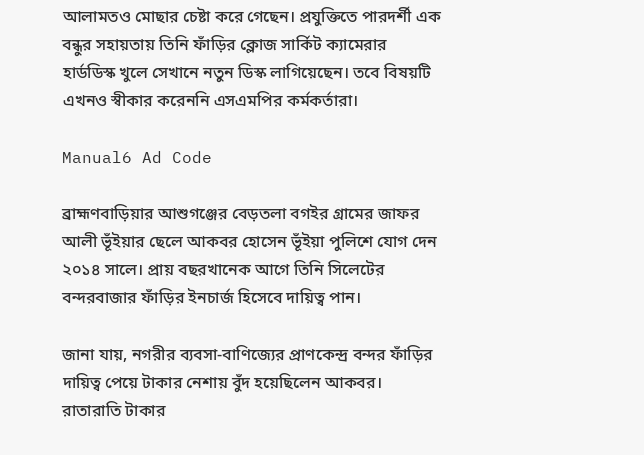আলামতও মোছার চেষ্টা করে গেছেন। প্রযুক্তিতে পারদর্শী এক বন্ধুর সহায়তায় তিনি ফাঁড়ির ক্লোজ সার্কিট ক্যামেরার হার্ডডিস্ক খুলে সেখানে নতুন ডিস্ক লাগিয়েছেন। তবে বিষয়টি এখনও স্বীকার করেননি এসএমপির কর্মকর্তারা।

Manual6 Ad Code

ব্রাহ্মণবাড়িয়ার আশুগঞ্জের বেড়তলা বগইর গ্রামের জাফর আলী ভূঁইয়ার ছেলে আকবর হোসেন ভূঁইয়া পুলিশে যোগ দেন ২০১৪ সালে। প্রায় বছরখানেক আগে তিনি সিলেটের বন্দরবাজার ফাঁড়ির ইনচার্জ হিসেবে দায়িত্ব পান।

জানা যায়, নগরীর ব্যবসা-বাণিজ্যের প্রাণকেন্দ্র বন্দর ফাঁড়ির দায়িত্ব পেয়ে টাকার নেশায় বুঁদ হয়েছিলেন আকবর। রাতারাতি টাকার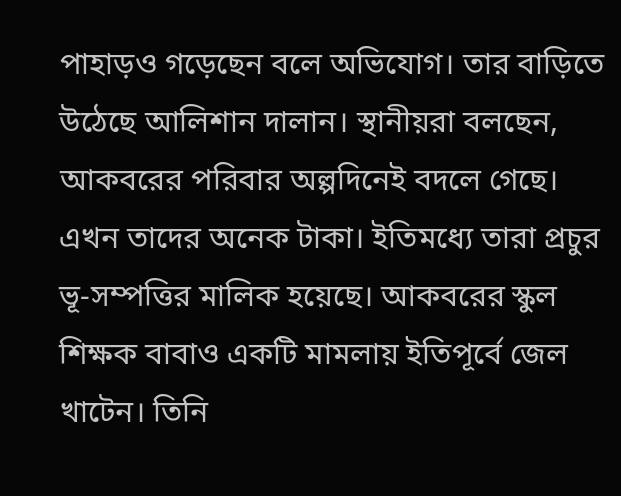পাহাড়ও গড়েছেন বলে অভিযোগ। তার বাড়িতে উঠেছে আলিশান দালান। স্থানীয়রা বলছেন, আকবরের পরিবার অল্পদিনেই বদলে গেছে। এখন তাদের অনেক টাকা। ইতিমধ্যে তারা প্রচুর ভূ-সম্পত্তির মালিক হয়েছে। আকবরের স্কুল শিক্ষক বাবাও একটি মামলায় ইতিপূর্বে জেল খাটেন। তিনি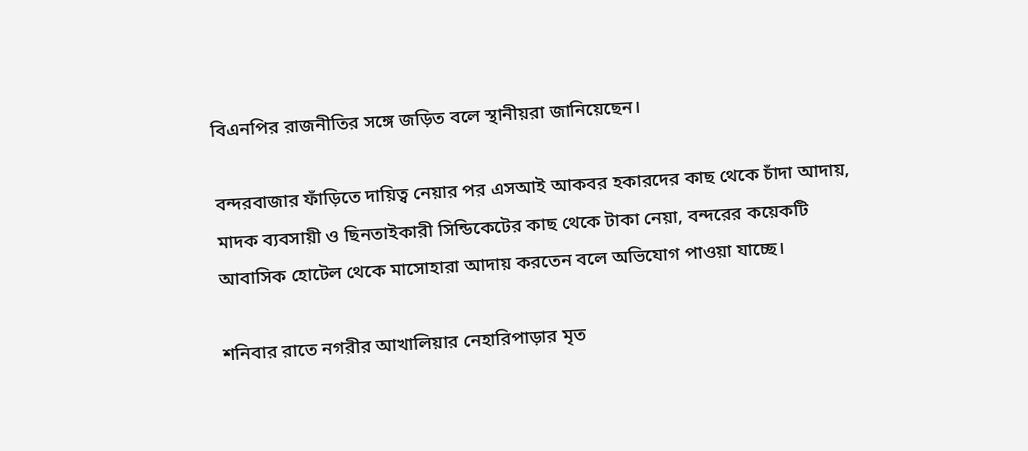বিএনপির রাজনীতির সঙ্গে জড়িত বলে স্থানীয়রা জানিয়েছেন।

বন্দরবাজার ফাঁড়িতে দায়িত্ব নেয়ার পর এসআই আকবর হকারদের কাছ থেকে চাঁদা আদায়, মাদক ব্যবসায়ী ও ছিনতাইকারী সিন্ডিকেটের কাছ থেকে টাকা নেয়া, বন্দরের কয়েকটি আবাসিক হোটেল থেকে মাসোহারা আদায় করতেন বলে অভিযোগ পাওয়া যাচ্ছে।

শনিবার রাতে নগরীর আখালিয়ার নেহারিপাড়ার মৃত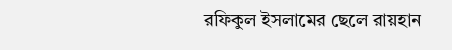রফিকুল ইসলামের ছেলে রায়হান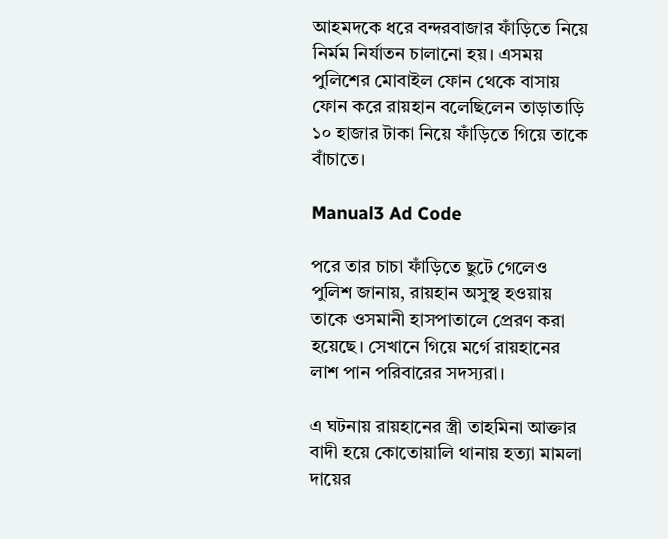আহমদকে ধরে বন্দরবাজার ফাঁড়িতে নিয়ে নির্মম নির্যাতন চালানো হয়। এসময় পুলিশের মোবাইল ফোন থেকে বাসায় ফোন করে রায়হান বলেছিলেন তাড়াতাড়ি ১০ হাজার টাকা নিয়ে ফাঁড়িতে গিয়ে তাকে বাঁচাতে।

Manual3 Ad Code

পরে তার চাচা ফাঁড়িতে ছুটে গেলেও পুলিশ জানায়, রায়হান অসুস্থ হওয়ায় তাকে ওসমানী হাসপাতালে প্রেরণ করা হয়েছে। সেখানে গিয়ে মর্গে রায়হানের লাশ পান পরিবারের সদস্যরা।

এ ঘটনায় রায়হানের স্ত্রী তাহমিনা আক্তার বাদী হয়ে কোতোয়ালি থানায় হত্যা মামলা দায়ের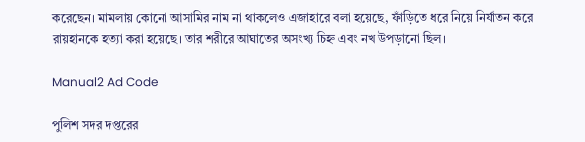করেছেন। মামলায় কোনো আসামির নাম না থাকলেও এজাহারে বলা হয়েছে, ফাঁড়িতে ধরে নিয়ে নির্যাতন করে রায়হানকে হত্যা করা হয়েছে। তার শরীরে আঘাতের অসংখ্য চিহ্ন এবং নখ উপড়ানো ছিল।

Manual2 Ad Code

পুলিশ সদর দপ্তরের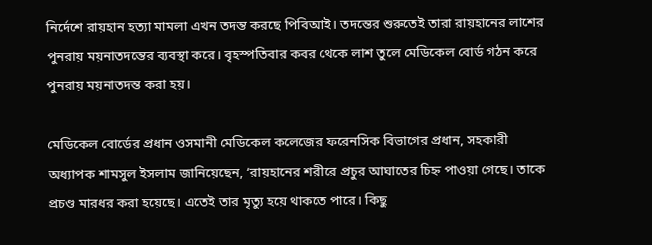নির্দেশে রায়হান হত্যা মামলা এখন তদন্ত করছে পিবিআই। তদন্তের শুরুতেই তারা রায়হানের লাশের পুনরায় ময়নাতদন্তের ব্যবস্থা করে। বৃহস্পতিবার কবর থেকে লাশ তুলে মেডিকেল বোর্ড গঠন করে পুনরায় ময়নাতদন্ত করা হয়।

মেডিকেল বোর্ডের প্রধান ওসমানী মেডিকেল কলেজের ফরেনসিক বিভাগের প্রধান, সহকারী অধ্যাপক শামসুল ইসলাম জানিয়েছেন, ‘রায়হানের শরীরে প্রচুর আঘাতের চিহ্ন পাওয়া গেছে। তাকে প্রচণ্ড মারধর করা হয়েছে। এতেই তার মৃত্যু হয়ে থাকতে পারে। কিছু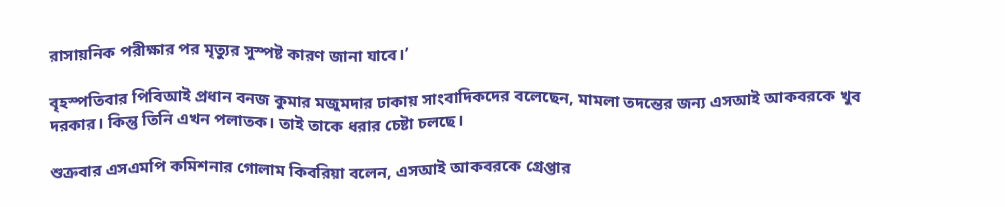রাসায়নিক পরীক্ষার পর মৃত্যুর সুস্পষ্ট কারণ জানা যাবে।’

বৃহস্পতিবার পিবিআই প্রধান বনজ কুমার মজুমদার ঢাকায় সাংবাদিকদের বলেছেন, মামলা তদন্তের জন্য এসআই আকবরকে খুব দরকার। কিন্তু তিনি এখন পলাতক। তাই তাকে ধরার চেষ্টা চলছে।

শুক্রবার এসএমপি কমিশনার গোলাম কিবরিয়া বলেন, এসআই আকবরকে গ্রেপ্তার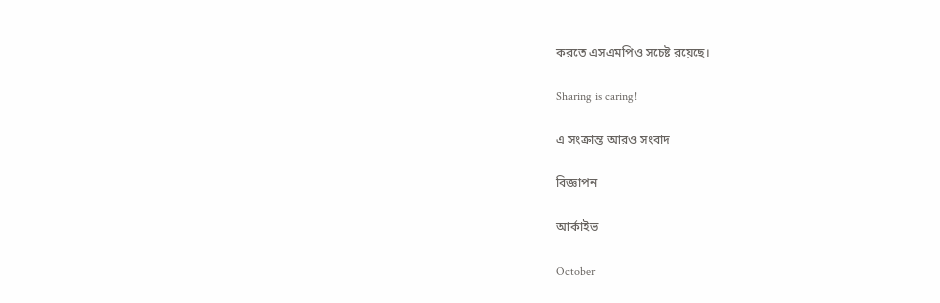করতে এসএমপিও সচেষ্ট রয়েছে।

Sharing is caring!

এ সংক্রান্ত আরও সংবাদ

বিজ্ঞাপন

আর্কাইভ

October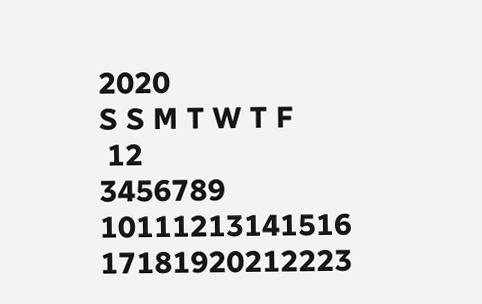2020
S S M T W T F
 12
3456789
10111213141516
17181920212223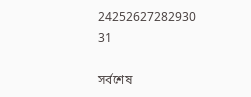24252627282930
31

সর্বশেষ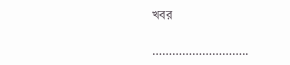খবর

………………………..